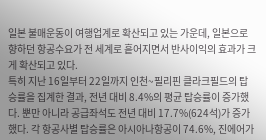일본 불매운동이 여행업계로 확산되고 있는 가운데, 일본으로 향하던 항공수요가 전 세계로 흩어지면서 반사이익의 효과가 크게 확산되고 있다.
특히 지난 16일부터 22일까지 인천~필리핀 클라크필드의 탑승률을 집계한 결과, 전년 대비 8.4%의 평균 탑승률이 증가했다. 뿐만 아니라 공급좌석도 전년 대비 17.7%(624석)가 증가했다. 각 항공사별 탑승률은 아시아나항공이 74.6%, 진에어가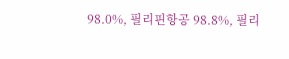98.0%, 필리핀항공 98.8%, 필리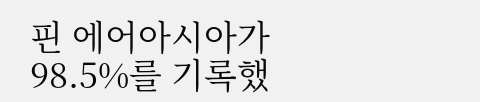핀 에어아시아가 98.5%를 기록했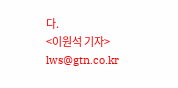다.
<이원석 기자> lws@gtn.co.kr